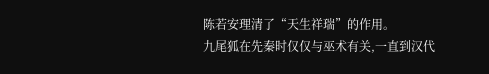陈若安理清了“天生祥瑞”的作用。
九尾狐在先秦时仅仅与巫术有关,一直到汉代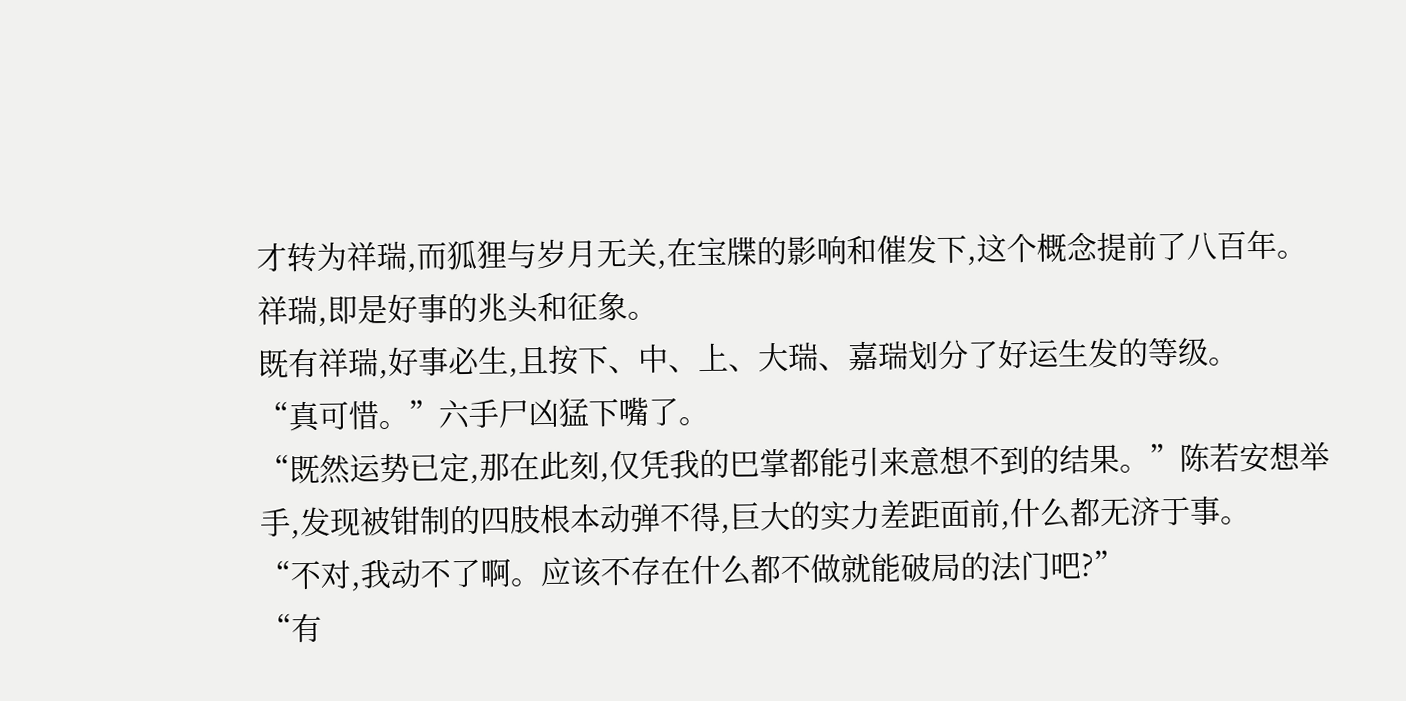才转为祥瑞,而狐狸与岁月无关,在宝牒的影响和催发下,这个概念提前了八百年。
祥瑞,即是好事的兆头和征象。
既有祥瑞,好事必生,且按下、中、上、大瑞、嘉瑞划分了好运生发的等级。
“真可惜。”六手尸凶猛下嘴了。
“既然运势已定,那在此刻,仅凭我的巴掌都能引来意想不到的结果。”陈若安想举手,发现被钳制的四肢根本动弹不得,巨大的实力差距面前,什么都无济于事。
“不对,我动不了啊。应该不存在什么都不做就能破局的法门吧?”
“有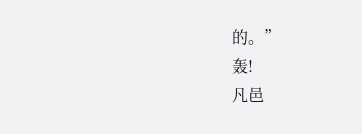的。”
轰!
凡邑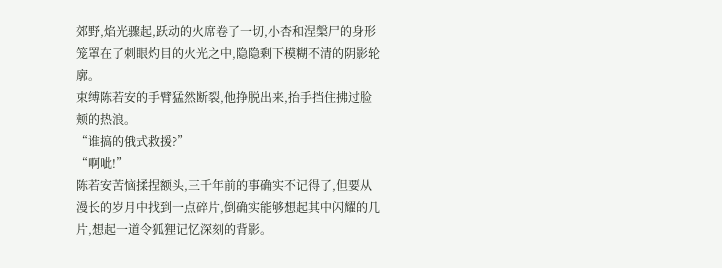郊野,焰光骤起,跃动的火席卷了一切,小杏和涅槃尸的身形笼罩在了刺眼灼目的火光之中,隐隐剩下模糊不清的阴影轮廓。
束缚陈若安的手臂猛然断裂,他挣脱出来,抬手挡住拂过脸颊的热浪。
“谁搞的俄式救援?”
“啊呲!”
陈若安苦恼揉捏额头,三千年前的事确实不记得了,但要从漫长的岁月中找到一点碎片,倒确实能够想起其中闪耀的几片,想起一道令狐狸记忆深刻的背影。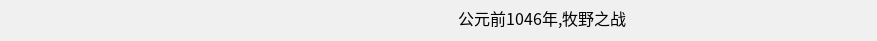公元前1046年,牧野之战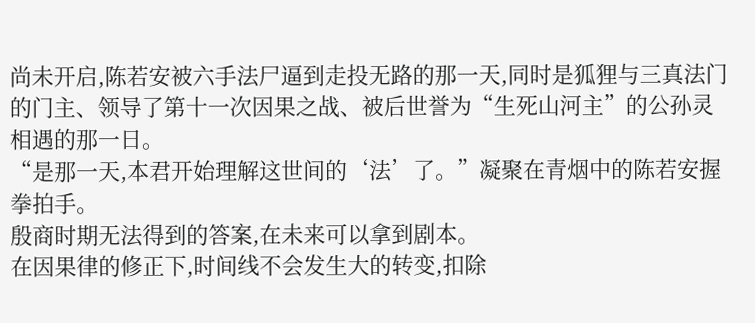尚未开启,陈若安被六手法尸逼到走投无路的那一天,同时是狐狸与三真法门的门主、领导了第十一次因果之战、被后世誉为“生死山河主”的公孙灵相遇的那一日。
“是那一天,本君开始理解这世间的‘法’了。”凝聚在青烟中的陈若安握拳拍手。
殷商时期无法得到的答案,在未来可以拿到剧本。
在因果律的修正下,时间线不会发生大的转变,扣除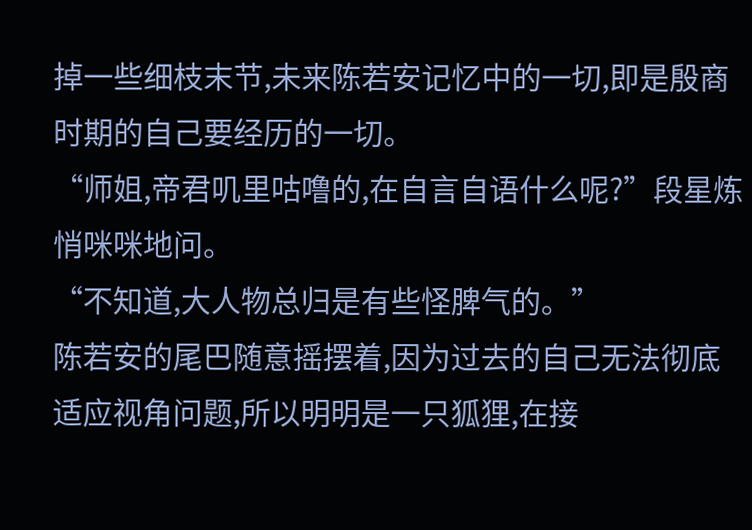掉一些细枝末节,未来陈若安记忆中的一切,即是殷商时期的自己要经历的一切。
“师姐,帝君叽里咕噜的,在自言自语什么呢?”段星炼悄咪咪地问。
“不知道,大人物总归是有些怪脾气的。”
陈若安的尾巴随意摇摆着,因为过去的自己无法彻底适应视角问题,所以明明是一只狐狸,在接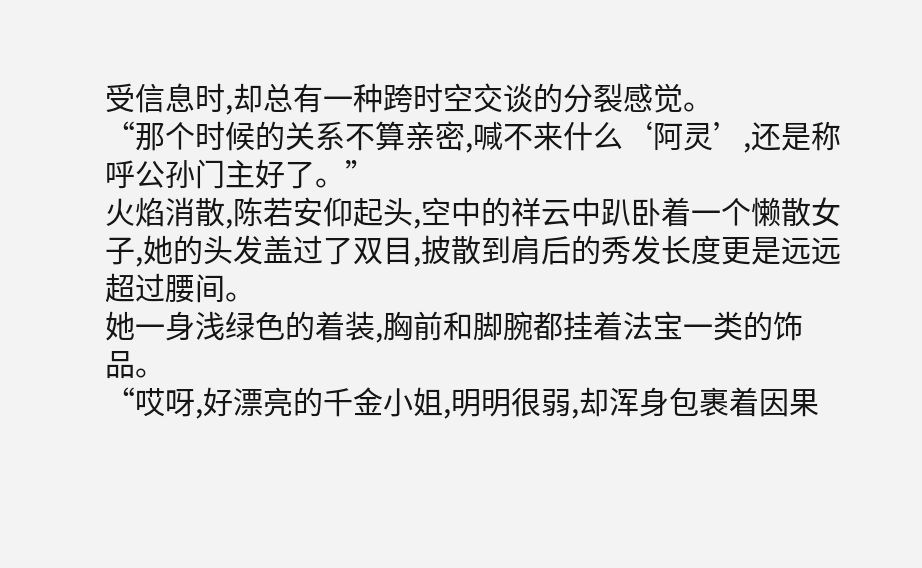受信息时,却总有一种跨时空交谈的分裂感觉。
“那个时候的关系不算亲密,喊不来什么‘阿灵’,还是称呼公孙门主好了。”
火焰消散,陈若安仰起头,空中的祥云中趴卧着一个懒散女子,她的头发盖过了双目,披散到肩后的秀发长度更是远远超过腰间。
她一身浅绿色的着装,胸前和脚腕都挂着法宝一类的饰品。
“哎呀,好漂亮的千金小姐,明明很弱,却浑身包裹着因果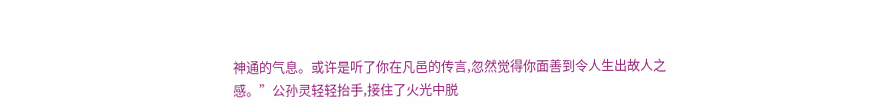神通的气息。或许是听了你在凡邑的传言,忽然觉得你面善到令人生出故人之感。”公孙灵轻轻抬手,接住了火光中脱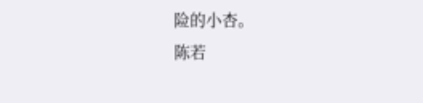险的小杏。
陈若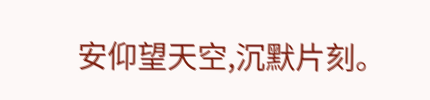安仰望天空,沉默片刻。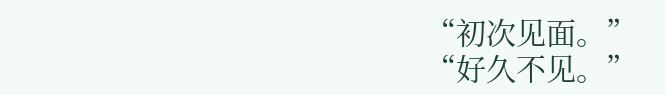“初次见面。”
“好久不见。”